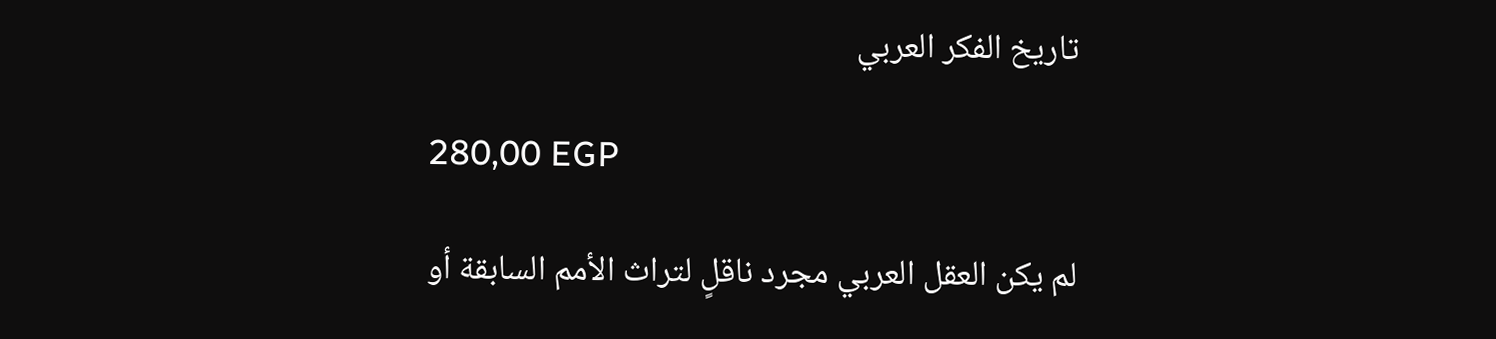تاريخ الفكر العربي

280,00 EGP

لم يكن العقل العربي مجرد ناقلٍ لتراث الأمم السابقة أو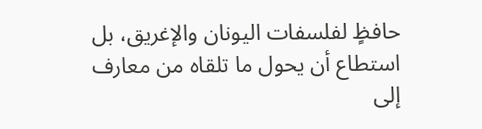حافظٍ لفلسفات اليونان والإغريق، بل استطاع أن يحول ما تلقاه من معارف إلى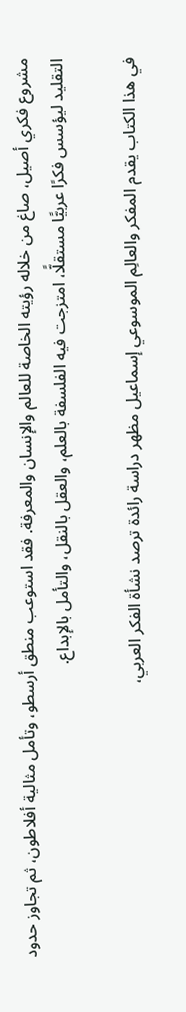مشروع فكري أصيل، صاغ من خلاله رؤيته الخاصة للعالم والإنسان والمعرفة. فقد استوعب منطق أرسطو، وتأمل مثالية أفلاطون، ثم تجاوز حدود التقليد ليؤسس فكرًا عربيًّا مستقلًّا، امتزجت فيه الفلسفة بالعلم، والعقل بالنقل، والتأمل بالإبداع.

في هذا الكتاب يقدم المفكر والعالِم الموسوعي إسماعيل مظهر دراسة رائدة ترصد نشأة الفكر العربي،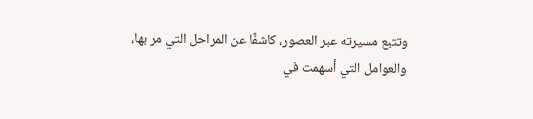وتتبع مسيرته عبر العصور، كاشفًا عن المراحل التي مر بها، والعوامل التي أسهمت في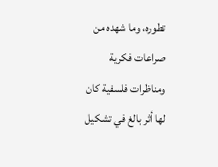تطوره، وما شهده من صراعات فكرية ومناظرات فلسفية كان لها أثر بالغ في تشكيل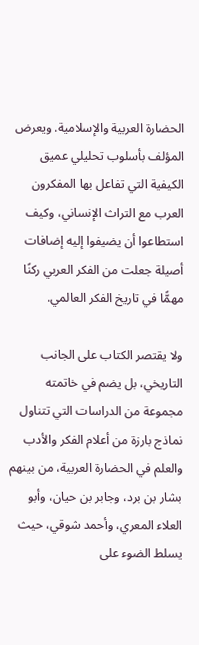الحضارة العربية والإسلامية. ويعرض المؤلف بأسلوب تحليلي عميق الكيفية التي تفاعل بها المفكرون العرب مع التراث الإنساني، وكيف استطاعوا أن يضيفوا إليه إضافات أصيلة جعلت من الفكر العربي ركنًا مهمًّا في تاريخ الفكر العالمي.

ولا يقتصر الكتاب على الجانب التاريخي، بل يضم في خاتمته مجموعة من الدراسات التي تتناول نماذج بارزة من أعلام الفكر والأدب والعلم في الحضارة العربية، من بينهم بشار بن برد، وجابر بن حيان، وأبو العلاء المعري، وأحمد شوقي، حيث يسلط الضوء على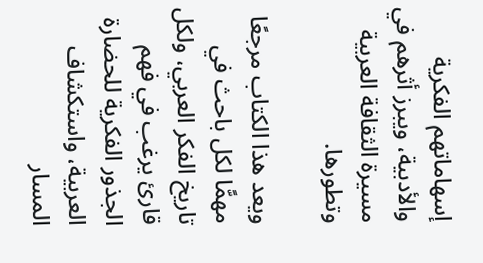إسهاماتهم الفكرية والأدبية، ويبرز أثرهم في مسيرة الثقافة العربية وتطورها.

ويعد هذا الكتاب مرجعًا مهمًّا لكل باحث في تاريخ الفكر العربي، ولكل قارئ يرغب في فهم الجذور الفكرية للحضارة العربية، واستكشاف المسار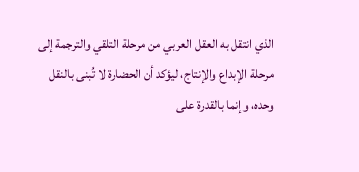الذي انتقل به العقل العربي من مرحلة التلقي والترجمة إلى مرحلة الإبداع والإنتاج، ليؤكد أن الحضارة لا تُبنى بالنقل وحده، وإنما بالقدرة على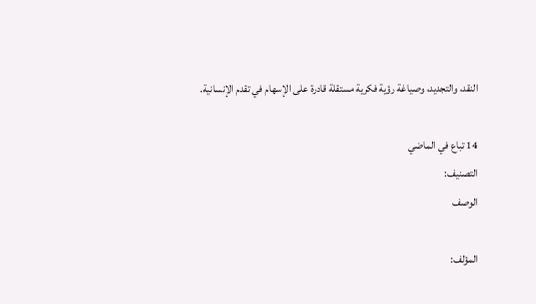النقد، والتجديد، وصياغة رؤية فكرية مستقلة قادرة على الإسهام في تقدم الإنسانية.

14 تباع في الماضي
التصنيف:
الوصف

المؤلف: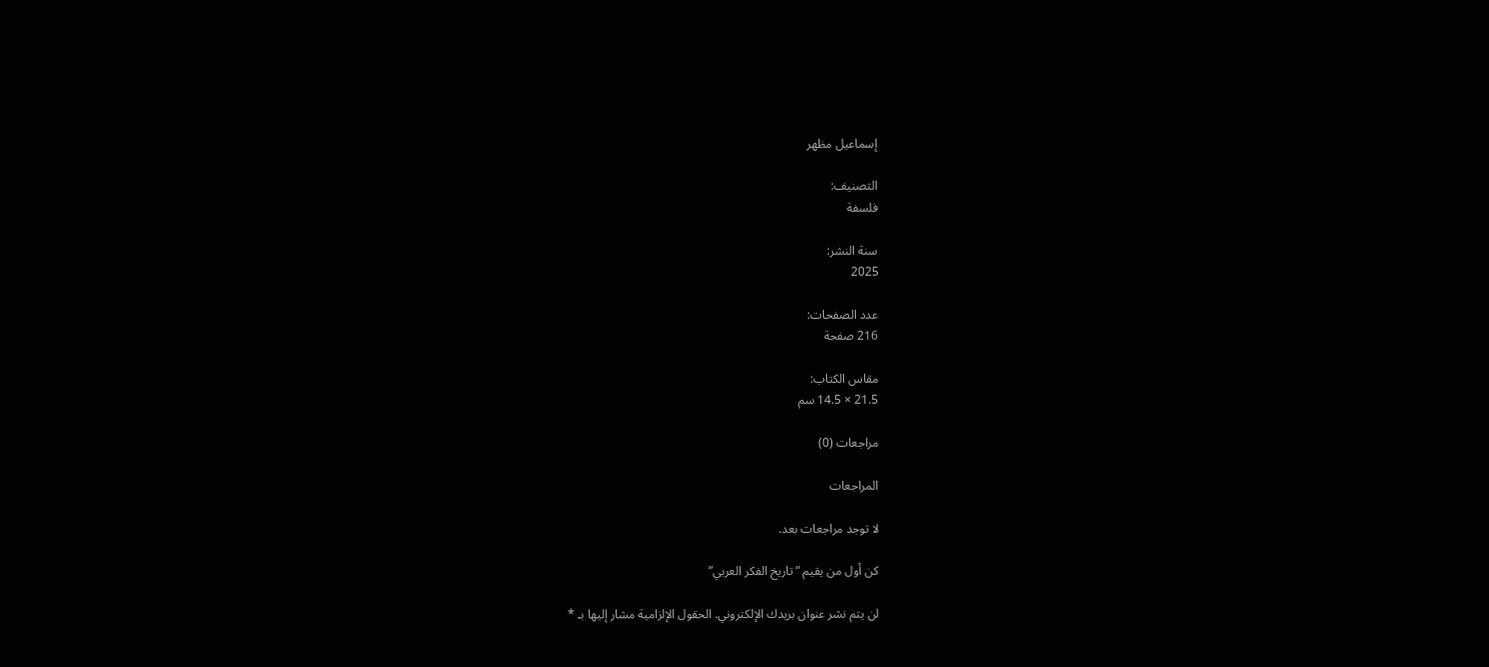إسماعيل مظهر

التصنيف:
فلسفة

سنة النشر:
2025

عدد الصفحات:
216 صفحة

مقاس الكتاب:
21.5 × 14.5 سم

مراجعات (0)

المراجعات

لا توجد مراجعات بعد.

كن أول من يقيم “تاريخ الفكر العربي”

لن يتم نشر عنوان بريدك الإلكتروني. الحقول الإلزامية مشار إليها بـ *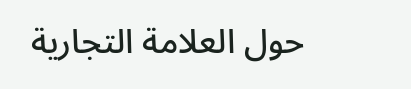حول العلامة التجارية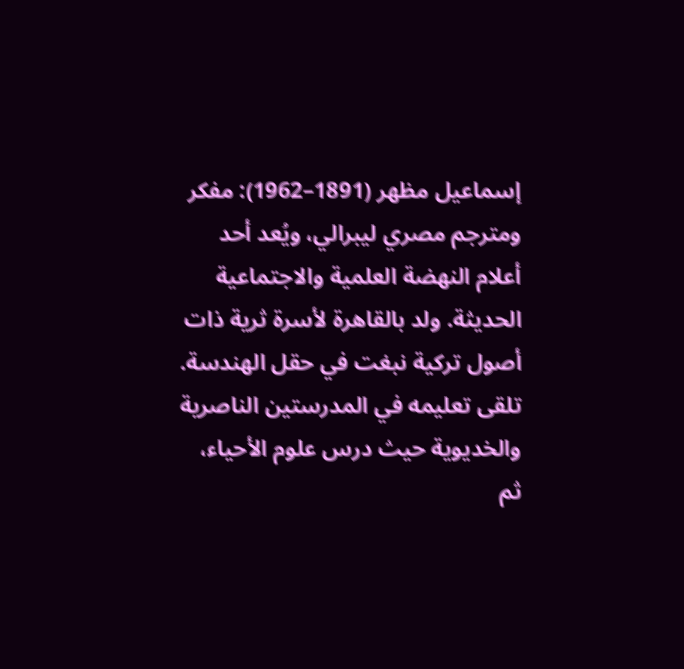إسماعيل مظهر (1891–1962): مفكر ومترجم مصري ليبرالي، ويُعد أحد أعلام النهضة العلمية والاجتماعية الحديثة. ولد بالقاهرة لأسرة ثرية ذات أصول تركية نبغت في حقل الهندسة. تلقى تعليمه في المدرستين الناصرية والخديوية حيث درس علوم الأحياء، ثم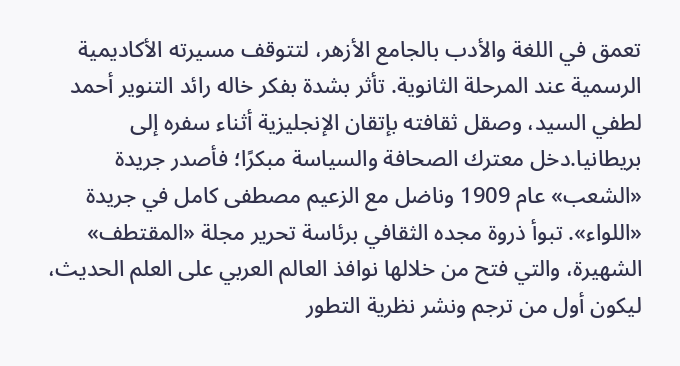تعمق في اللغة والأدب بالجامع الأزهر، لتتوقف مسيرته الأكاديمية الرسمية عند المرحلة الثانوية. تأثر بشدة بفكر خاله رائد التنوير أحمد لطفي السيد، وصقل ثقافته بإتقان الإنجليزية أثناء سفره إلى بريطانيا.دخل معترك الصحافة والسياسة مبكرًا؛ فأصدر جريدة «الشعب» عام 1909 وناضل مع الزعيم مصطفى كامل في جريدة «اللواء». تبوأ ذروة مجده الثقافي برئاسة تحرير مجلة «المقتطف» الشهيرة، والتي فتح من خلالها نوافذ العالم العربي على العلم الحديث، ليكون أول من ترجم ونشر نظرية التطور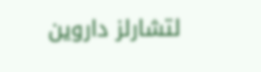لتشارلز داروين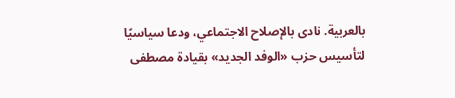بالعربية. نادى بالإصلاح الاجتماعي، ودعا سياسيًا لتأسيس حزب «الوفد الجديد» بقيادة مصطفى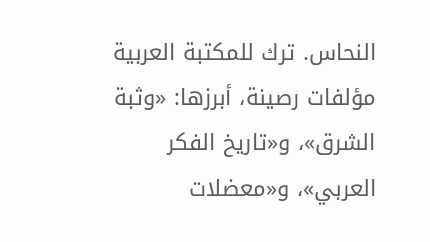النحاس. ترك للمكتبة العربية مؤلفات رصينة، أبرزها: «وثبة الشرق»، و«تاريخ الفكر العربي»، و«معضلات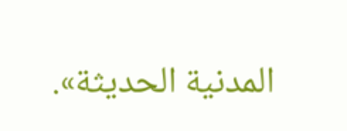المدنية الحديثة».